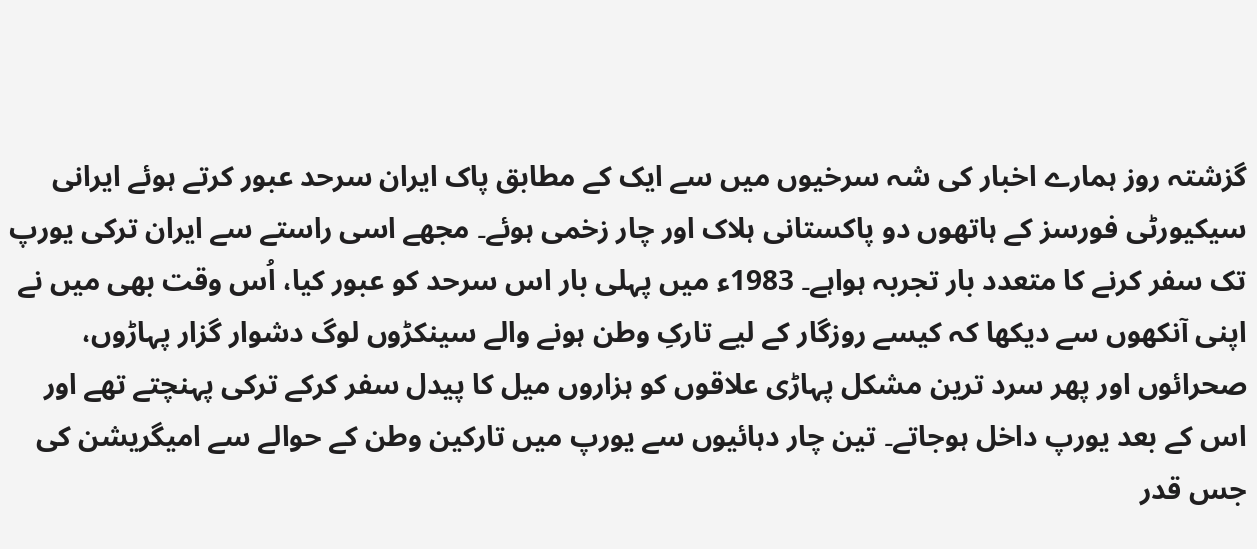گزشتہ روز ہمارے اخبار کی شہ سرخیوں میں سے ایک کے مطابق پاک ایران سرحد عبور کرتے ہوئے ایرانی سیکیورٹی فورسز کے ہاتھوں دو پاکستانی ہلاک اور چار زخمی ہوئے۔ مجھے اسی راستے سے ایران ترکی یورپ تک سفر کرنے کا متعدد بار تجربہ ہواہے۔ 1983ء میں پہلی بار اس سرحد کو عبور کیا، اُس وقت بھی میں نے اپنی آنکھوں سے دیکھا کہ کیسے روزگار کے لیے تارکِ وطن ہونے والے سینکڑوں لوگ دشوار گزار پہاڑوں، صحرائوں اور پھر سرد ترین مشکل پہاڑی علاقوں کو ہزاروں میل کا پیدل سفر کرکے ترکی پہنچتے تھے اور اس کے بعد یورپ داخل ہوجاتے۔ تین چار دہائیوں سے یورپ میں تارکین وطن کے حوالے سے امیگریشن کی جس قدر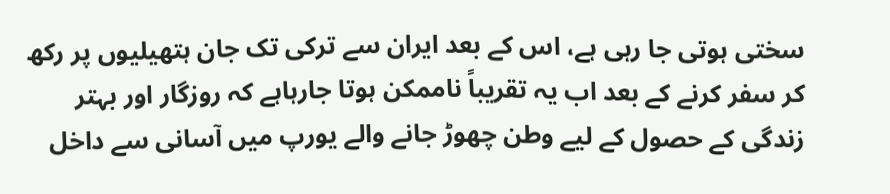سختی ہوتی جا رہی ہے، اس کے بعد ایران سے ترکی تک جان ہتھیلیوں پر رکھ کر سفر کرنے کے بعد اب یہ تقریباً ناممکن ہوتا جارہاہے کہ روزگار اور بہتر زندگی کے حصول کے لیے وطن چھوڑ جانے والے یورپ میں آسانی سے داخل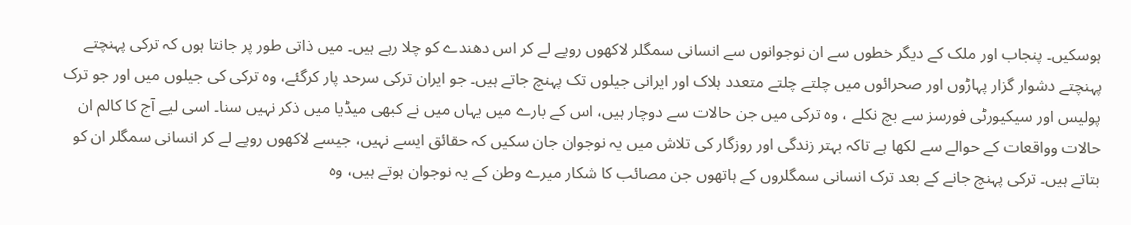ہوسکیں۔ پنجاب اور ملک کے دیگر خطوں سے ان نوجوانوں سے انسانی سمگلر لاکھوں روپے لے کر اس دھندے کو چلا رہے ہیں۔ میں ذاتی طور پر جانتا ہوں کہ ترکی پہنچتے پہنچتے دشوار گزار پہاڑوں اور صحرائوں میں چلتے چلتے متعدد ہلاک اور ایرانی جیلوں تک پہنچ جاتے ہیں۔ جو ایران ترکی سرحد پار کرگئے، وہ ترکی کی جیلوں میں اور جو ترک پولیس اور سیکیورٹی فورسز سے بچ نکلے ، وہ ترکی میں جن حالات سے دوچار ہیں، اس کے بارے میں یہاں میں نے کبھی میڈیا میں ذکر نہیں سنا۔ اسی لیے آج کا کالم ان حالات وواقعات کے حوالے سے لکھا ہے تاکہ بہتر زندگی اور روزگار کی تلاش میں یہ نوجوان جان سکیں کہ حقائق ایسے نہیں، جیسے لاکھوں روپے لے کر انسانی سمگلر ان کو بتاتے ہیں۔ ترکی پہنچ جانے کے بعد ترک انسانی سمگلروں کے ہاتھوں جن مصائب کا شکار میرے وطن کے یہ نوجوان ہوتے ہیں، وہ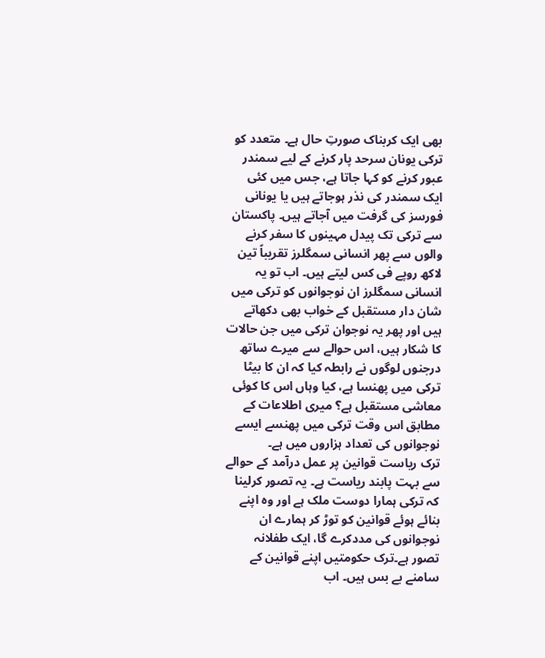بھی ایک کربناک صورتِ حال ہے۔ متعدد کو ترکی یونان سرحد پار کرنے کے لیے سمندر عبور کرنے کو کہا جاتا ہے، جس میں کئی ایک سمندر کی نذر ہوجاتے ہیں یا یونانی فورسز کی گرفت میں آجاتے ہیں۔ پاکستان سے ترکی تک پیدل مہینوں کا سفر کرنے والوں سے پھر انسانی سمگلرز تقریباً تین لاکھ روپے فی کس لیتے ہیں۔ اب تو یہ انسانی سمگلرز ان نوجوانوں کو ترکی میں شان دار مستقبل کے خواب بھی دکھاتے ہیں اور پھر یہ نوجوان ترکی میں جن حالات کا شکار ہیں، اس حوالے سے میرے ساتھ درجنوں لوگوں نے رابطہ کیا کہ ان کا بیٹا ترکی میں پھنسا ہے، کیا وہاں اس کا کوئی معاشی مستقبل ہے؟ میری اطلاعات کے مطابق اس وقت ترکی میں پھنسے ایسے نوجوانوں کی تعداد ہزاروں میں ہے۔
ترک ریاست قوانین پر عمل درآمد کے حوالے سے بہت پابند ریاست ہے۔ یہ تصور کرلینا کہ ترکی ہمارا دوست ملک ہے اور وہ اپنے بنائے ہوئے قوانین کو توڑ کر ہمارے ان نوجوانوں کی مددکرے گا، ایک طفلانہ تصور ہے۔ترک حکومتیں اپنے قوانین کے سامنے بے بس ہیں۔ اب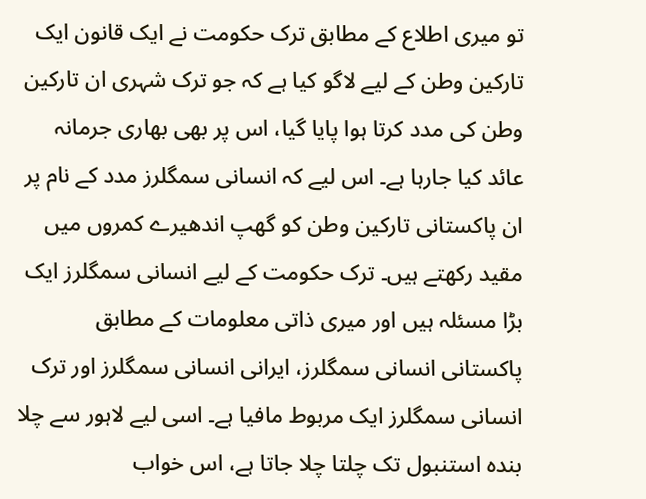تو میری اطلاع کے مطابق ترک حکومت نے ایک قانون ایک تارکین وطن کے لیے لاگو کیا ہے کہ جو ترک شہری ان تارکین وطن کی مدد کرتا ہوا پایا گیا، اس پر بھی بھاری جرمانہ عائد کیا جارہا ہے۔ اس لیے کہ انسانی سمگلرز مدد کے نام پر ان پاکستانی تارکین وطن کو گھپ اندھیرے کمروں میں مقید رکھتے ہیں۔ ترک حکومت کے لیے انسانی سمگلرز ایک بڑا مسئلہ ہیں اور میری ذاتی معلومات کے مطابق پاکستانی انسانی سمگلرز، ایرانی انسانی سمگلرز اور ترک انسانی سمگلرز ایک مربوط مافیا ہے۔ اسی لیے لاہور سے چلا بندہ استنبول تک چلتا چلا جاتا ہے، اس خواب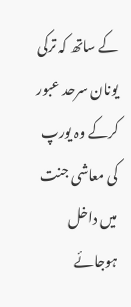کے ساتھ کہ ترکی یونان سرحد عبور کرکے وہ یورپ کی معاشی جنت میں داخل ہوجائے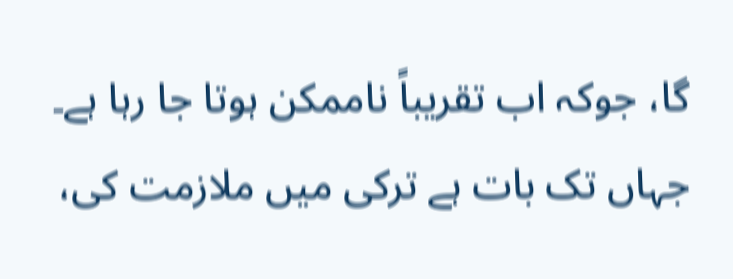گا، جوکہ اب تقریباً ناممکن ہوتا جا رہا ہے۔
جہاں تک بات ہے ترکی میں ملازمت کی،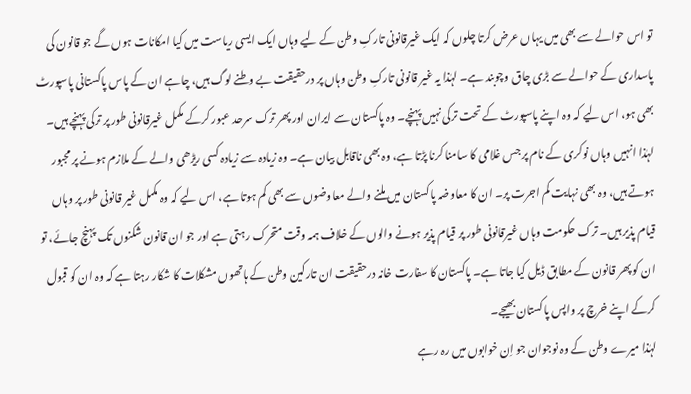تو اس حوالے سے بھی میں یہاں عرض کرتا چلوں کہ ایک غیرقانونی تارکِ وطن کے لیے وہاں ایک ایسی ریاست میں کیا امکانات ہوں گے جو قانون کی پاسداری کے حوالے سے بڑی چاق وچوبند ہے۔ لہٰذا یہ غیر قانونی تارکِ وطن وہاں پر درحقیقت بے وطنے لوگ ہیں، چاہے ان کے پاس پاکستانی پاسپورٹ بھی ہو، اس لیے کہ وہ اپنے پاسپورٹ کے تحت ترکی نہیں پہنچے۔ وہ پاکستان سے ایران اور پھر ترک سرحد عبور کرکے مکمل غیرقانونی طور پر ترکی پہنچے ہیں۔ لہٰذا انہیں وہاں نوکری کے نام پر جس غلامی کا سامنا کرنا پڑتا ہے، وہ بھی ناقابل بیان ہے۔ وہ زیادہ سے زیادہ کسی ریڑھی والے کے ملازم ہونے پر مجبور ہوتے ہیں، وہ بھی نہایت کم اجرت پر۔ ان کا معاوضہ پاکستان میں ملنے والے معاوضوں سے بھی کم ہوتا ہے، اس لیے کہ وہ مکمل غیر قانونی طور پر وہاں قیام پذیر ہیں۔ ترک حکومت وہاں غیرقانونی طور پر قیام پذیر ہونے والوں کے خلاف ہمہ وقت متحرک رہتی ہے اور جو ان قانون شکنوں تک پہنچ جائے، تو ان کو پھر قانون کے مطابق ڈیل کیا جاتا ہے۔ پاکستان کا سفارت خانہ درحقیقت ان تارکین وطن کے ہاتھوں مشکلات کا شکار رہتا ہے کہ وہ ان کو قبول کرکے اپنے خرچ پر واپس پاکستان بھیجے۔
لہٰذا میرے وطن کے وہ نوجوان جو اِن خوابوں میں رہ رہے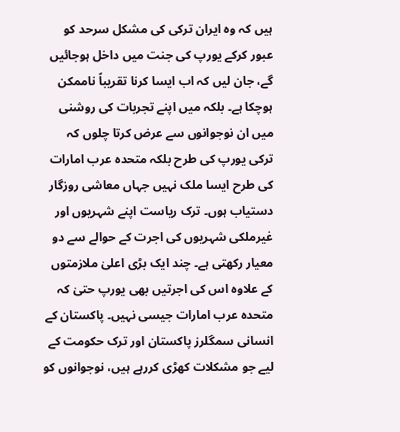ہیں کہ وہ ایران ترکی کی مشکل سرحد کو عبور کرکے یورپ کی جنت میں داخل ہوجائیں گے، جان لیں کہ اب ایسا کرنا تقریباً ناممکن ہوچکا ہے۔ بلکہ میں اپنے تجربات کی روشنی میں ان نوجوانوں سے عرض کرتا چلوں کہ ترکی یورپ کی طرح بلکہ متحدہ عرب امارات کی طرح ایسا ملک نہیں جہاں معاشی روزگار دستیاب ہوں۔ ترک ریاست اپنے شہریوں اور غیرملکی شہریوں کی اجرت کے حوالے سے دو معیار رکھتی ہے۔ چند ایک بڑی اعلیٰ ملازمتوں کے علاوہ اس کی اجرتیں بھی یورپ حتیٰ کہ متحدہ عرب امارات جیسی نہیں۔ پاکستان کے انسانی سمگلرز پاکستان اور ترک حکومت کے لیے جو مشکلات کھڑی کررہے ہیں، نوجوانوں کو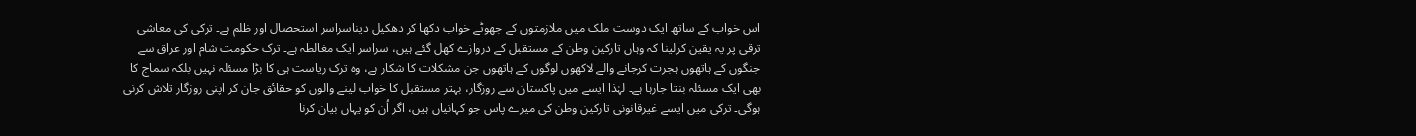اس خواب کے ساتھ ایک دوست ملک میں ملازمتوں کے جھوٹے خواب دکھا کر دھکیل دیناسراسر استحصال اور ظلم ہے۔ ترکی کی معاشی ترقی پر یہ یقین کرلینا کہ وہاں تارکین وطن کے مستقبل کے دروازے کھل گئے ہیں، سراسر ایک مغالطہ ہے۔ ترک حکومت شام اور عراق سے جنگوں کے ہاتھوں ہجرت کرجانے والے لاکھوں لوگوں کے ہاتھوں جن مشکلات کا شکار ہے، وہ ترک ریاست ہی کا بڑا مسئلہ نہیں بلکہ سماج کا بھی ایک مسئلہ بنتا جارہا ہے۔ لہٰذا ایسے میں پاکستان سے روزگار، بہتر مستقبل کا خواب لینے والوں کو حقائق جان کر اپنی روزگار تلاش کرنی ہوگی۔ ترکی میں ایسے غیرقانونی تارکین وطن کی میرے پاس جو کہانیاں ہیں، اگر اُن کو یہاں بیان کرنا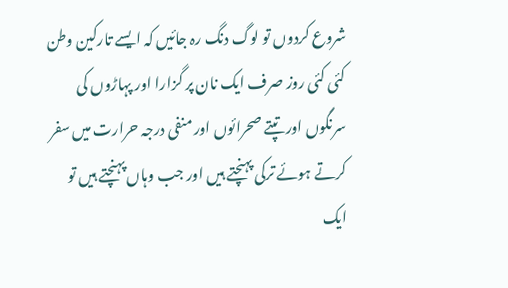شروع کردوں تو لوگ دنگ رہ جائیں کہ ایسے تارکین وطن کئی کئی روز صرف ایک نان پر گزارا اور پہاڑوں کی سرنگوں اور تپتے صحرائوں اور منفی درجہ حرارت میں سفر کرتے ہوئے ترکی پہنچتے ہیں اور جب وہاں پہنچتے ہیں تو ایک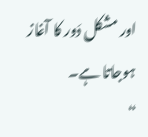اور مشکل دَور کا آغاز ہوجاتا ہے۔
“